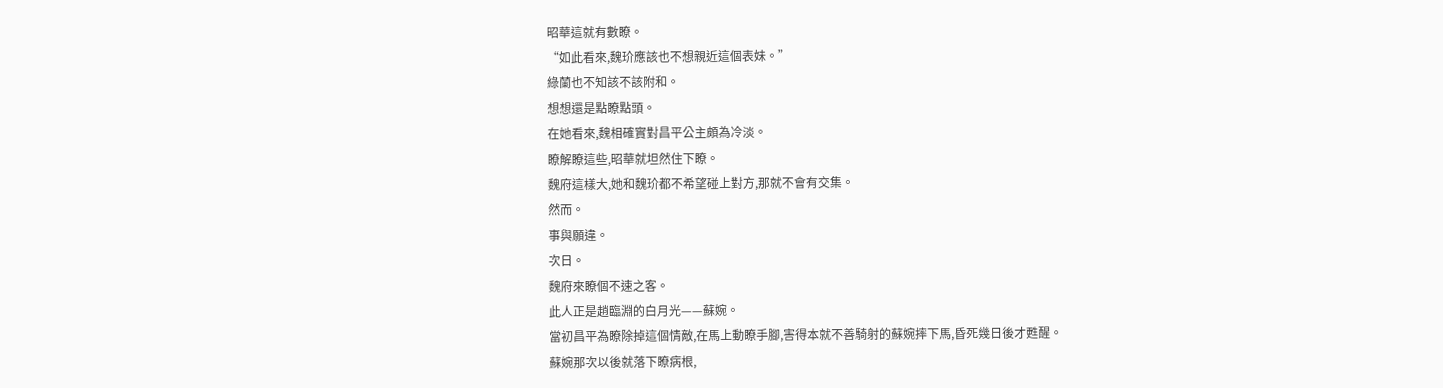昭華這就有數瞭。
“如此看來,魏玠應該也不想親近這個表妹。”
綠蘭也不知該不該附和。
想想還是點瞭點頭。
在她看來,魏相確實對昌平公主頗為冷淡。
瞭解瞭這些,昭華就坦然住下瞭。
魏府這樣大,她和魏玠都不希望碰上對方,那就不會有交集。
然而。
事與願違。
次日。
魏府來瞭個不速之客。
此人正是趙臨淵的白月光——蘇婉。
當初昌平為瞭除掉這個情敵,在馬上動瞭手腳,害得本就不善騎射的蘇婉摔下馬,昏死幾日後才甦醒。
蘇婉那次以後就落下瞭病根,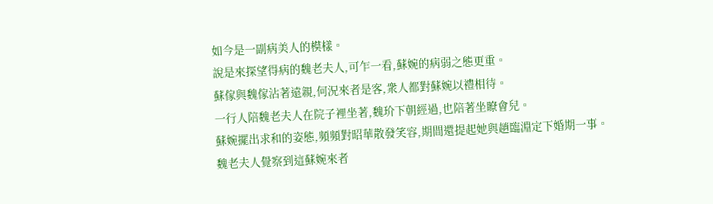如今是一副病美人的模樣。
說是來探望得病的魏老夫人,可乍一看,蘇婉的病弱之態更重。
蘇傢與魏傢沾著遠親,何況來者是客,衆人都對蘇婉以禮相待。
一行人陪魏老夫人在院子裡坐著,魏玠下朝經過,也陪著坐瞭會兒。
蘇婉擺出求和的姿態,頻頻對昭華散發笑容,期間還提起她與趙臨淵定下婚期一事。
魏老夫人覺察到這蘇婉來者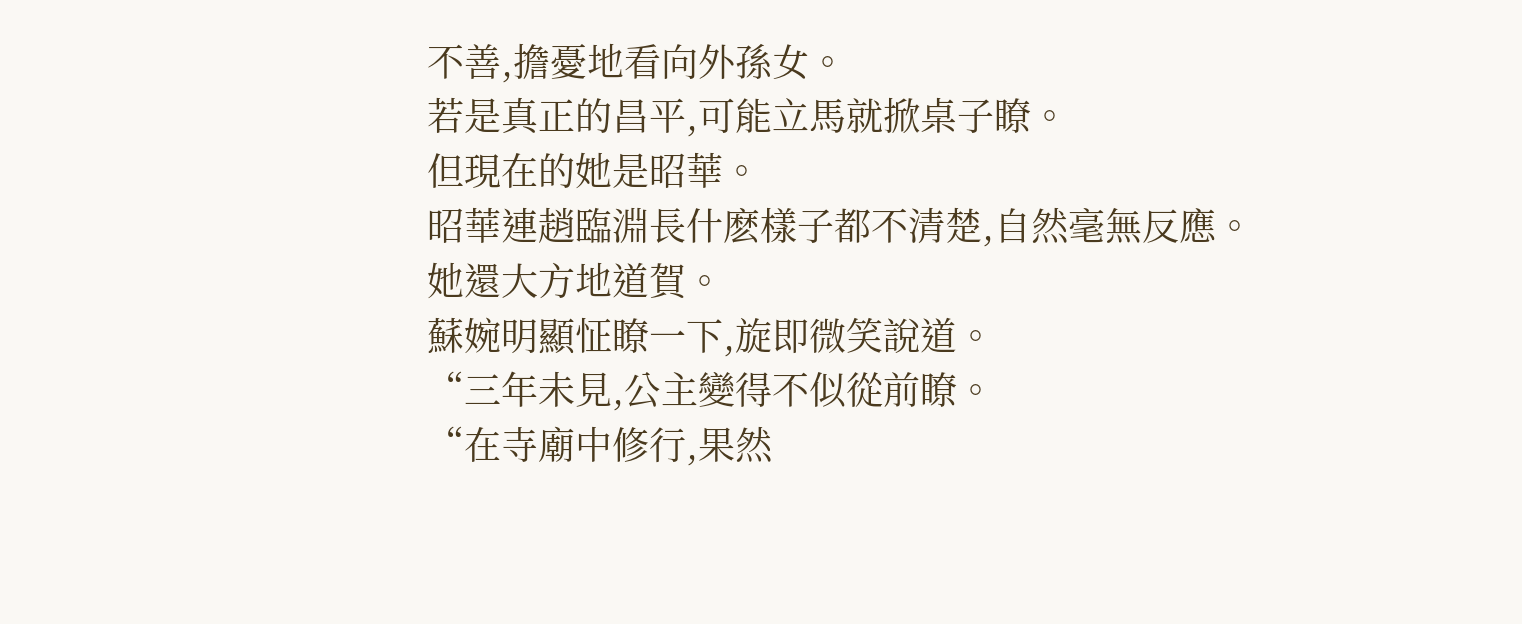不善,擔憂地看向外孫女。
若是真正的昌平,可能立馬就掀桌子瞭。
但現在的她是昭華。
昭華連趙臨淵長什麽樣子都不清楚,自然毫無反應。
她還大方地道賀。
蘇婉明顯怔瞭一下,旋即微笑說道。
“三年未見,公主變得不似從前瞭。
“在寺廟中修行,果然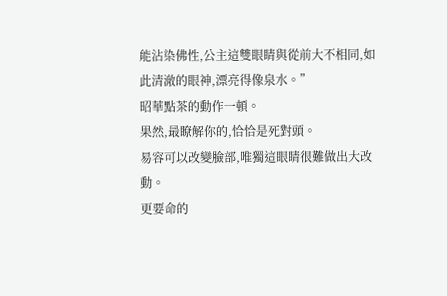能沾染佛性,公主這雙眼睛與從前大不相同,如此清澈的眼神,漂亮得像泉水。”
昭華點茶的動作一頓。
果然,最瞭解你的,恰恰是死對頭。
易容可以改變臉部,唯獨這眼睛很難做出大改動。
更要命的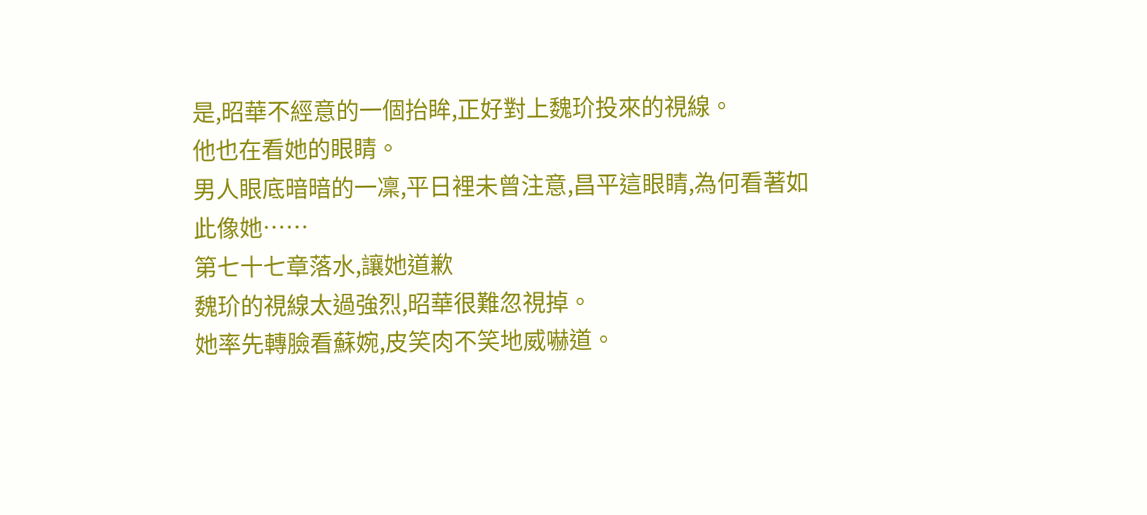是,昭華不經意的一個抬眸,正好對上魏玠投來的視線。
他也在看她的眼睛。
男人眼底暗暗的一凜,平日裡未曾注意,昌平這眼睛,為何看著如此像她……
第七十七章落水,讓她道歉
魏玠的視線太過強烈,昭華很難忽視掉。
她率先轉臉看蘇婉,皮笑肉不笑地威嚇道。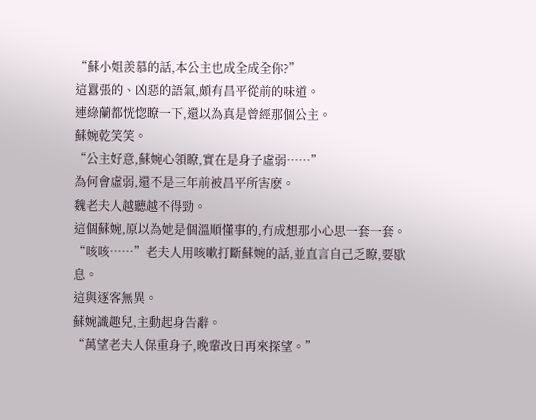“蘇小姐羨慕的話,本公主也成全成全你?”
這囂張的、凶惡的語氣,頗有昌平從前的味道。
連綠蘭都恍惚瞭一下,還以為真是曾經那個公主。
蘇婉乾笑笑。
“公主好意,蘇婉心領瞭,實在是身子虛弱……”
為何會虛弱,還不是三年前被昌平所害麽。
魏老夫人越聽越不得勁。
這個蘇婉,原以為她是個溫順懂事的,冇成想那小心思一套一套。
“咳咳……”老夫人用咳嗽打斷蘇婉的話,並直言自己乏瞭,要歇息。
這與逐客無異。
蘇婉識趣兒,主動起身告辭。
“萬望老夫人保重身子,晚輩改日再來探望。”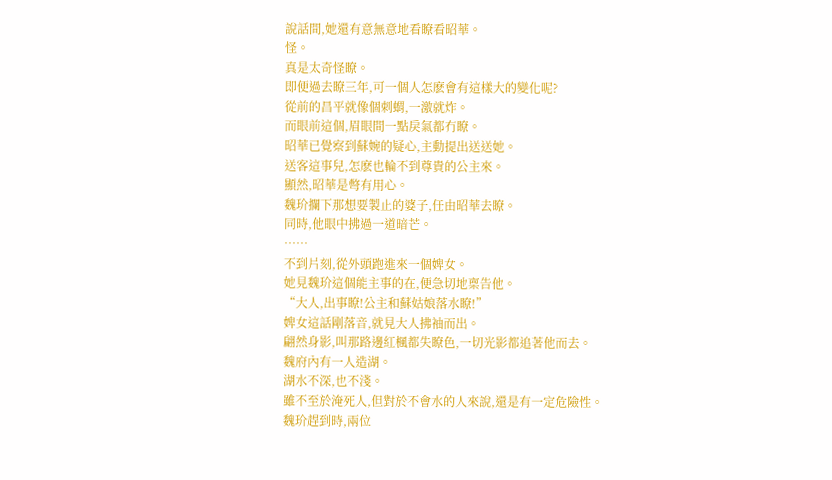說話間,她還有意無意地看瞭看昭華。
怪。
真是太奇怪瞭。
即便過去瞭三年,可一個人怎麽會有這樣大的變化呢?
從前的昌平就像個刺蝟,一激就炸。
而眼前這個,眉眼間一點戾氣都冇瞭。
昭華已覺察到蘇婉的疑心,主動提出送送她。
送客這事兒,怎麽也輪不到尊貴的公主來。
顯然,昭華是彆有用心。
魏玠攔下那想要製止的婆子,任由昭華去瞭。
同時,他眼中拂過一道暗芒。
……
不到片刻,從外頭跑進來一個婢女。
她見魏玠這個能主事的在,便急切地稟告他。
“大人,出事瞭!公主和蘇姑娘落水瞭!”
婢女這話剛落音,就見大人拂袖而出。
翩然身影,叫那路邊紅楓都失瞭色,一切光影都追著他而去。
魏府內有一人造湖。
湖水不深,也不淺。
雖不至於淹死人,但對於不會水的人來說,還是有一定危險性。
魏玠趕到時,兩位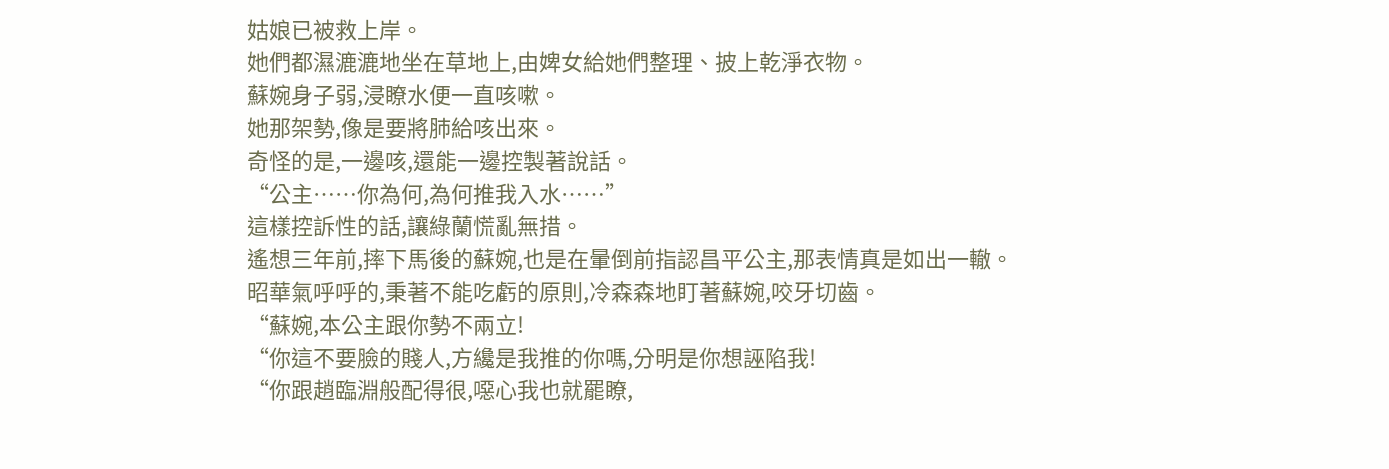姑娘已被救上岸。
她們都濕漉漉地坐在草地上,由婢女給她們整理、披上乾淨衣物。
蘇婉身子弱,浸瞭水便一直咳嗽。
她那架勢,像是要將肺給咳出來。
奇怪的是,一邊咳,還能一邊控製著說話。
“公主……你為何,為何推我入水……”
這樣控訴性的話,讓綠蘭慌亂無措。
遙想三年前,摔下馬後的蘇婉,也是在暈倒前指認昌平公主,那表情真是如出一轍。
昭華氣呼呼的,秉著不能吃虧的原則,冷森森地盯著蘇婉,咬牙切齒。
“蘇婉,本公主跟你勢不兩立!
“你這不要臉的賤人,方纔是我推的你嗎,分明是你想誣陷我!
“你跟趙臨淵般配得很,噁心我也就罷瞭,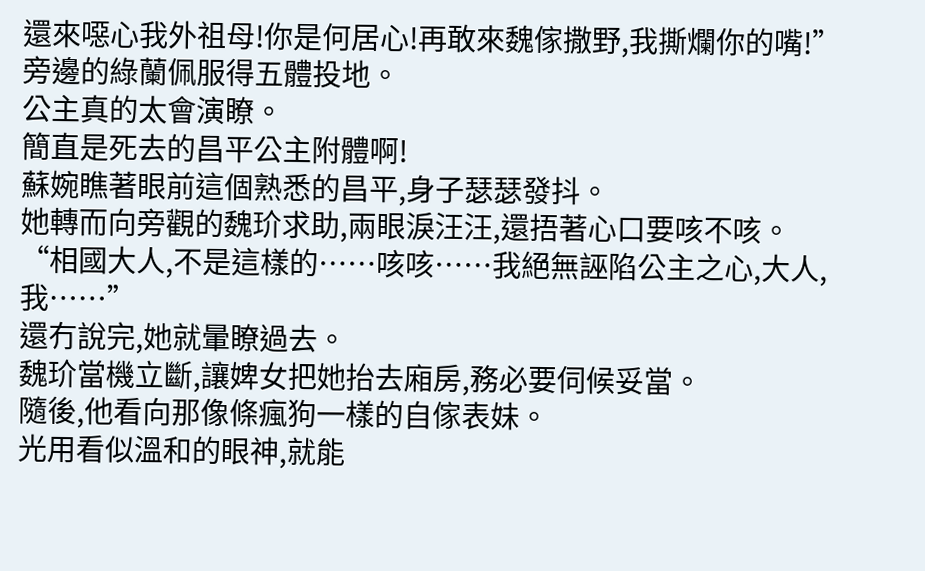還來噁心我外祖母!你是何居心!再敢來魏傢撒野,我撕爛你的嘴!”
旁邊的綠蘭佩服得五體投地。
公主真的太會演瞭。
簡直是死去的昌平公主附體啊!
蘇婉瞧著眼前這個熟悉的昌平,身子瑟瑟發抖。
她轉而向旁觀的魏玠求助,兩眼淚汪汪,還捂著心口要咳不咳。
“相國大人,不是這樣的……咳咳……我絕無誣陷公主之心,大人,我……”
還冇說完,她就暈瞭過去。
魏玠當機立斷,讓婢女把她抬去廂房,務必要伺候妥當。
隨後,他看向那像條瘋狗一樣的自傢表妹。
光用看似溫和的眼神,就能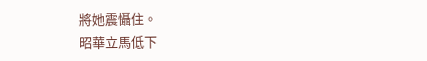將她震懾住。
昭華立馬低下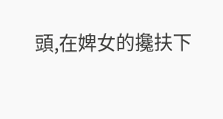頭,在婢女的攙扶下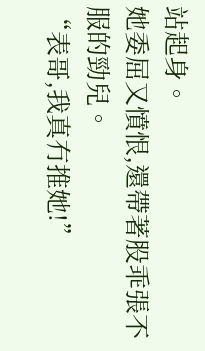站起身。
她委屈又憤恨,還帶著股乖張不服的勁兒。
“表哥,我真冇推她!”